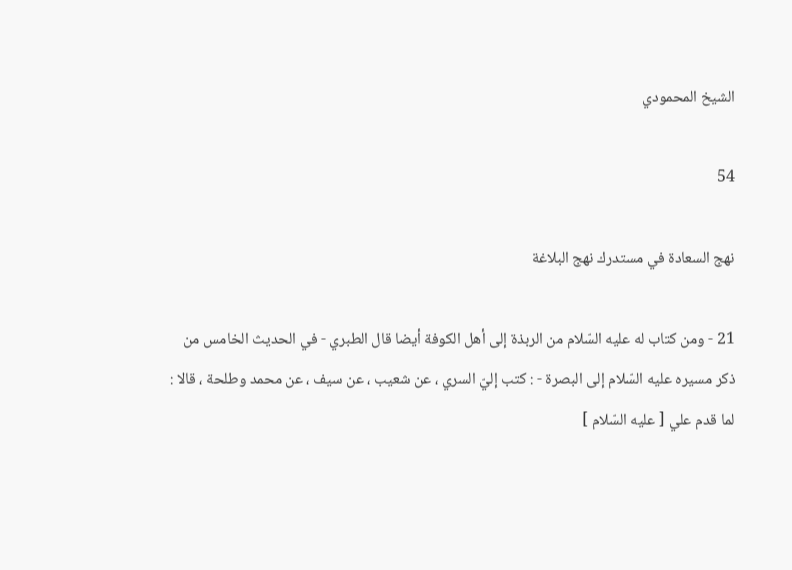الشيخ المحمودي

54

نهج السعادة في مستدرك نهج البلاغة

21 - ومن كتاب له عليه السّلام من الربذة إلى أهل الكوفة أيضا قال الطبري - في الحديث الخامس من ذكر مسيره عليه السّلام إلى البصرة - : كتب إليّ السري ، عن شعيب ، عن سيف ، عن محمد وطلحة ، قالا : لما قدم علي [ عليه السّلام ]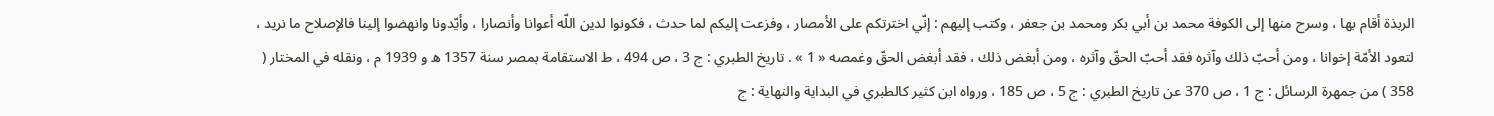الربذة أقام بها ، وسرح منها إلى الكوفة محمد بن أبي بكر ومحمد بن جعفر ، وكتب إليهم : إنّي اخترتكم على الأمصار ، وفزعت إليكم لما حدث ، فكونوا لدين اللّه أعوانا وأنصارا ، وأيّدونا وانهضوا إلينا فالإصلاح ما نريد ، لتعود الأمّة إخوانا ، ومن أحبّ ذلك وآثره فقد أحبّ الحقّ وآثره ، ومن أبغض ذلك ، فقد أبغض الحقّ وغمصه « 1 » . تاريخ الطبري : ج 3 ، ص 494 ، ط الاستقامة بمصر سنة 1357 ه و 1939 م ، ونقله في المختار ( 358 ) من جمهرة الرسائل : ج 1 ، ص 370 عن تاريخ الطبري : ج 5 ، ص 185 ، ورواه ابن كثير كالطبري في البداية والنهاية : ج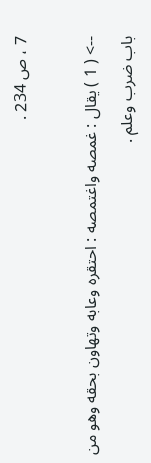7 ، ص 234 .

--> ( 1 ) يقال : غمصه واغتمصه : احتقره وعابه وتهاون بحقه وهو من باب ضرب وعلم .